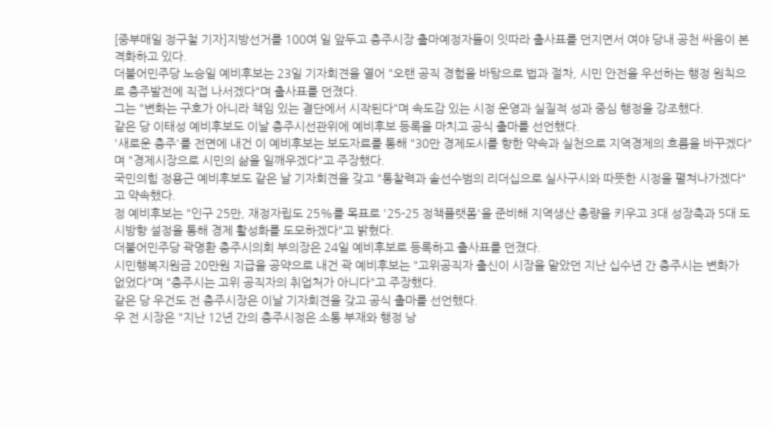[중부매일 정구철 기자]지방선거를 100여 일 앞두고 충주시장 출마예정자들이 잇따라 출사표를 던지면서 여야 당내 공천 싸움이 본격화하고 있다.
더불어민주당 노승일 예비후보는 23일 기자회견을 열어 "오랜 공직 경험을 바탕으로 법과 절차, 시민 안전을 우선하는 행정 원칙으로 충주발전에 직접 나서겠다"며 출사표를 던졌다.
그는 "변화는 구호가 아니라 책임 있는 결단에서 시작된다"며 속도감 있는 시정 운영과 실질적 성과 중심 행정을 강조했다.
같은 당 이태성 예비후보도 이날 충주시선관위에 예비후보 등록을 마치고 공식 출마를 선언했다.
'새로운 충주'를 전면에 내건 이 예비후보는 보도자료를 통해 "30만 경제도시를 향한 약속과 실천으로 지역경제의 흐름을 바꾸겠다"며 "경제시장으로 시민의 삶을 일깨우겠다"고 주장했다.
국민의힘 정용근 예비후보도 같은 날 기자회견을 갖고 "통찰력과 솔선수범의 리더십으로 실사구시와 따뜻한 시정을 펼쳐나가겠다"고 약속했다.
정 예비후보는 "인구 25만, 재정자립도 25%를 목표로 '25-25 정책플랫폼'을 준비해 지역생산 총량을 키우고 3대 성장축과 5대 도시방향 설정을 통해 경제 활성화를 도모하겠다"고 밝혔다.
더불어민주당 곽명환 충주시의회 부의장은 24일 예비후보로 등록하고 출사표를 던졌다.
시민행복지원금 20만원 지급을 공약으로 내건 곽 예비후보는 "고위공직자 출신이 시장을 맡았던 지난 십수년 간 충주시는 변화가 없었다"며 "충주시는 고위 공직자의 취업처가 아니다"고 주장했다.
같은 당 우건도 전 충주시장은 이날 기자회견을 갖고 공식 출마를 선언했다.
우 전 시장은 "지난 12년 간의 충주시정은 소통 부재와 행정 낭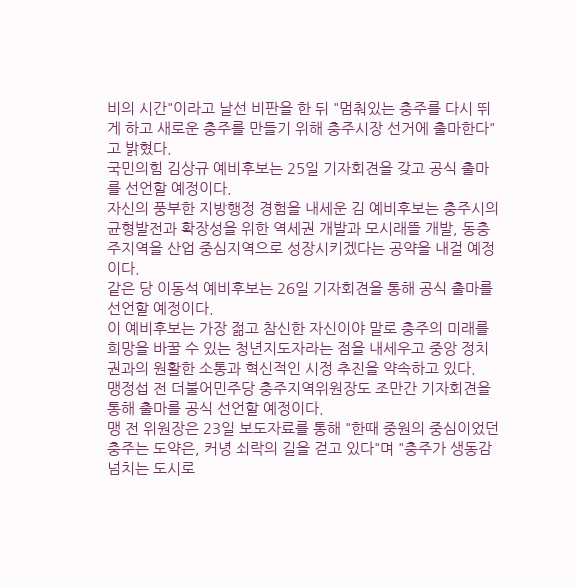비의 시간"이라고 날선 비판을 한 뒤 "멈춰있는 충주를 다시 뛰게 하고 새로운 충주를 만들기 위해 충주시장 선거에 출마한다"고 밝혔다.
국민의힘 김상규 예비후보는 25일 기자회견을 갖고 공식 출마를 선언할 예정이다.
자신의 풍부한 지방행정 경험을 내세운 김 예비후보는 충주시의 균형발전과 확장성을 위한 역세권 개발과 모시래뜰 개발, 동충주지역을 산업 중심지역으로 성장시키겠다는 공약을 내걸 예정이다.
같은 당 이동석 예비후보는 26일 기자회견을 통해 공식 출마를 선언할 예정이다.
이 예비후보는 가장 젊고 참신한 자신이야 말로 충주의 미래를 희망을 바꿀 수 있는 청년지도자라는 점을 내세우고 중앙 정치권과의 원활한 소통과 혁신적인 시정 추진을 약속하고 있다.
맹정섭 전 더불어민주당 충주지역위원장도 조만간 기자회견을 통해 출마를 공식 선언할 예정이다.
맹 전 위원장은 23일 보도자료를 통해 "한때 중원의 중심이었던 충주는 도약은, 커녕 쇠락의 길을 걷고 있다"며 "충주가 생동감 넘치는 도시로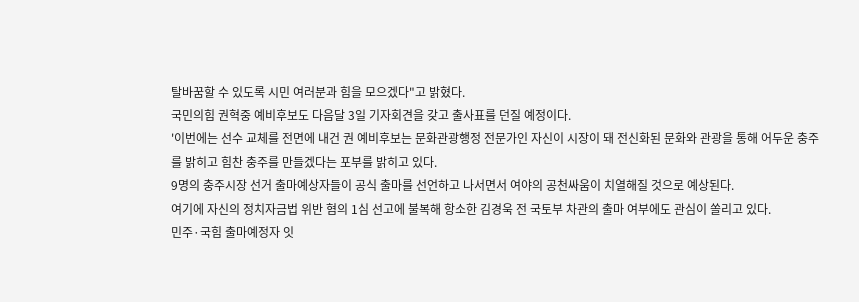탈바꿈할 수 있도록 시민 여러분과 힘을 모으겠다"고 밝혔다.
국민의힘 권혁중 예비후보도 다음달 3일 기자회견을 갖고 출사표를 던질 예정이다.
'이번에는 선수 교체를 전면에 내건 권 예비후보는 문화관광행정 전문가인 자신이 시장이 돼 전신화된 문화와 관광을 통해 어두운 충주를 밝히고 힘찬 충주를 만들겠다는 포부를 밝히고 있다.
9명의 충주시장 선거 출마예상자들이 공식 출마를 선언하고 나서면서 여야의 공천싸움이 치열해질 것으로 예상된다.
여기에 자신의 정치자금법 위반 혐의 1심 선고에 불복해 항소한 김경욱 전 국토부 차관의 출마 여부에도 관심이 쏠리고 있다.
민주·국힘 출마예정자 잇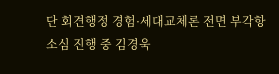단 회견행정 경험·세대교체론 전면 부각항소심 진행 중 김경욱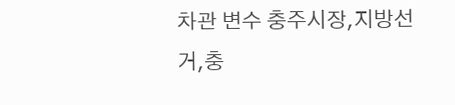차관 변수 충주시장,지방선거,충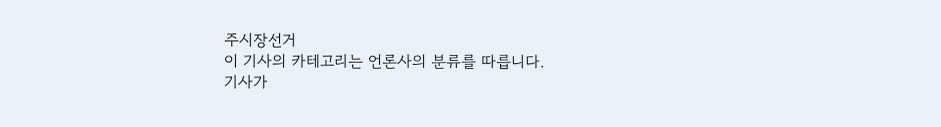주시장선거
이 기사의 카테고리는 언론사의 분류를 따릅니다.
기사가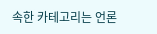속한 카테고리는 언론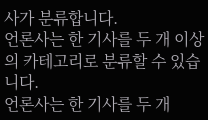사가 분류합니다.
언론사는 한 기사를 두 개 이상의 카테고리로 분류할 수 있습니다.
언론사는 한 기사를 두 개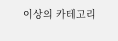이상의 카테고리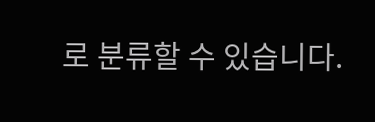로 분류할 수 있습니다.